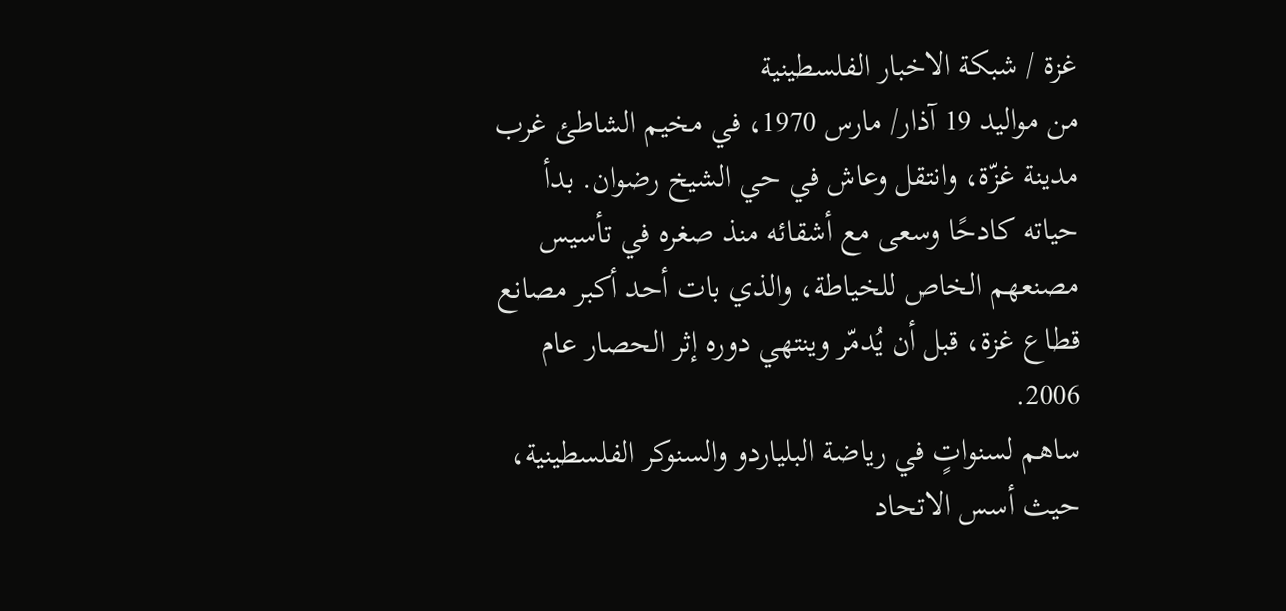غزة / شبكة الاخبار الفلسطينية
من مواليد 19 آذار/ مارس 1970، في مخيم الشاطئ غرب مدينة غزّة، وانتقل وعاش في حي الشيخ رضوان. بدأ حياته كادحًا وسعى مع أشقائه منذ صغره في تأسيس مصنعهم الخاص للخياطة، والذي بات أحد أكبر مصانع قطاع غزة، قبل أن يُدمّر وينتهي دوره إثر الحصار عام 2006.
ساهم لسنواتٍ في رياضة البلياردو والسنوكر الفلسطينية، حيث أسس الاتحاد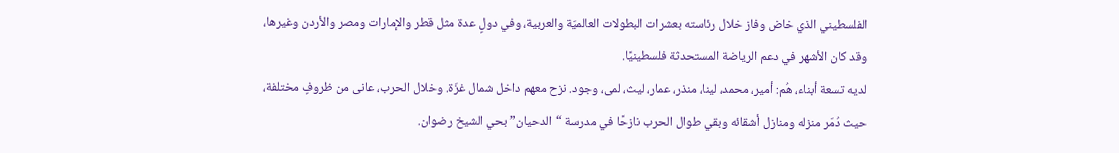الفلسطيني الذي خاض وفاز خلال رئاسته بعشرات البطولات العالميّة والعربية، وفي دولٍ عدة مثل قطر والإمارات ومصر والأردن وغيرها، وقد كان الأشهر في دعم الرياضة المستحدثة فلسطينيًا.
لديه تسعة أبناء، هُم: أمير، محمد، لينا، منذر، عمار، ليث، لمى، وجود. نزح معهم داخل شمال غزّة. وخلال الحرب، عانى من ظروفٍ مختلفة، حيث دُمّر منزله ومنازل أشقائه وبقي طوال الحرب نازحًا في مدرسة “الدحيان” بحي الشيخ رضوان.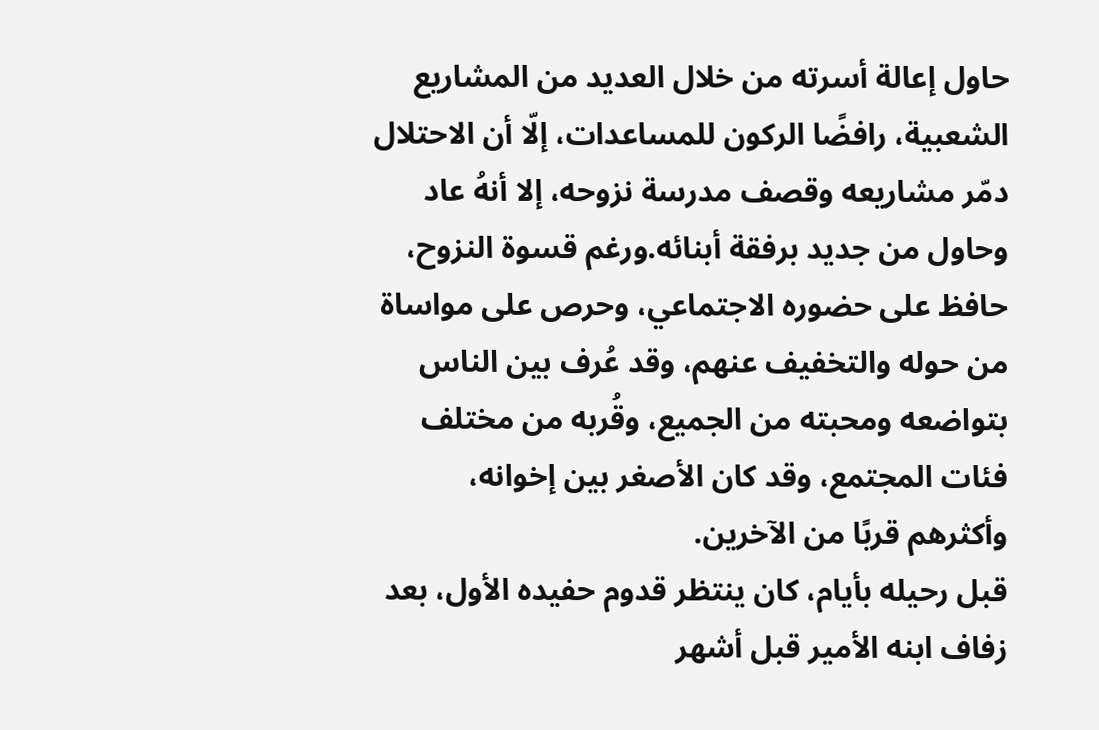حاول إعالة أسرته من خلال العديد من المشاريع الشعبية، رافضًا الركون للمساعدات، إلّا أن الاحتلال دمّر مشاريعه وقصف مدرسة نزوحه، إلا أنهُ عاد وحاول من جديد برفقة أبنائه.ورغم قسوة النزوح، حافظ على حضوره الاجتماعي، وحرص على مواساة من حوله والتخفيف عنهم، وقد عُرف بين الناس بتواضعه ومحبته من الجميع، وقُربه من مختلف فئات المجتمع، وقد كان الأصغر بين إخوانه، وأكثرهم قربًا من الآخرين.
قبل رحيله بأيام، كان ينتظر قدوم حفيده الأول، بعد زفاف ابنه الأمير قبل أشهر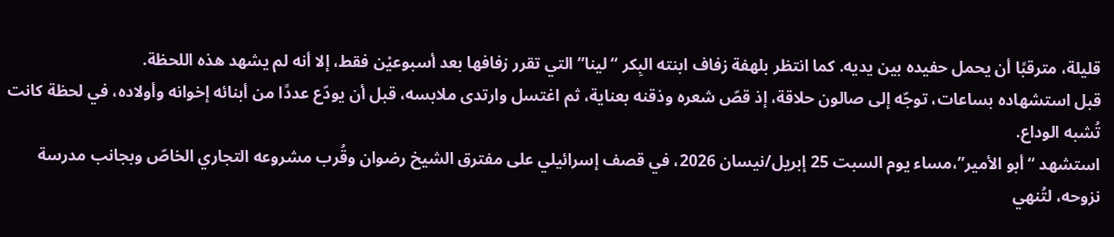قليلة، مترقبًا أن يحمل حفيده بين يديه. كما انتظر بلهفة زفاف ابنته البِكر “لينا” التي تقرر زفافها بعد أسبوعيْن فقط، إلا أنه لم يشهد هذه اللحظة.
قبل استشهاده بساعات، توجّه إلى صالون حلاقة، إذ قصّ شعره وذقنه بعناية، ثم اغتسل وارتدى ملابسه، قبل أن يودّع عددًا من أبنائه إخوانه وأولاده، في لحظة كانت تُشبه الوداع.
استشهد “أبو الأمير”،مساء يوم السبت 25 إبريل/نيسان 2026، في قصف إسرائيلي على مفترق الشيخ رضوان وقُرب مشروعه التجاري الخاصّ وبجانب مدرسة نزوحه، لتُنهي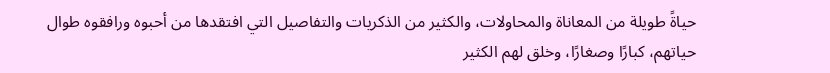حياةً طويلة من المعاناة والمحاولات، والكثير من الذكريات والتفاصيل التي افتقدها من أحبوه ورافقوه طوال حياتهم، كبارًا وصغارًا، وخلق لهم الكثير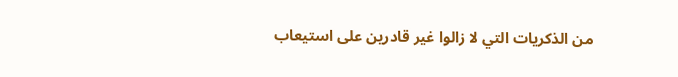من الذكريات التي لا زالوا غير قادرين على استيعاب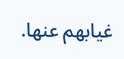غيابهم عنها.